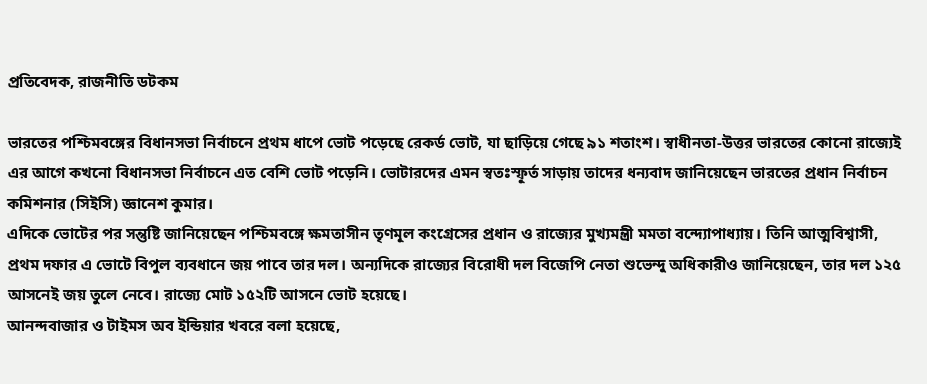প্রতিবেদক, রাজনীতি ডটকম

ভারতের পশ্চিমবঙ্গের বিধানসভা নির্বাচনে প্রথম ধাপে ভোট পড়েছে রেকর্ড ভোট, যা ছাড়িয়ে গেছে ৯১ শতাংশ। স্বাধীনতা-উত্তর ভারতের কোনো রাজ্যেই এর আগে কখনো বিধানসভা নির্বাচনে এত বেশি ভোট পড়েনি। ভোটারদের এমন স্বতঃস্ফূর্ত সাড়ায় তাদের ধন্যবাদ জানিয়েছেন ভারতের প্রধান নির্বাচন কমিশনার (সিইসি) জ্ঞানেশ কুমার।
এদিকে ভোটের পর সন্তুষ্টি জানিয়েছেন পশ্চিমবঙ্গে ক্ষমতাসীন তৃণমূল কংগ্রেসের প্রধান ও রাজ্যের মুখ্যমন্ত্রী মমতা বন্দ্যোপাধ্যায়। তিনি আত্মবিশ্বাসী, প্রথম দফার এ ভোটে বিপুল ব্যবধানে জয় পাবে তার দল। অন্যদিকে রাজ্যের বিরোধী দল বিজেপি নেতা শুভেন্দু অধিকারীও জানিয়েছেন, তার দল ১২৫ আসনেই জয় তুলে নেবে। রাজ্যে মোট ১৫২টি আসনে ভোট হয়েছে।
আনন্দবাজার ও টাইমস অব ইন্ডিয়ার খবরে বলা হয়েছে,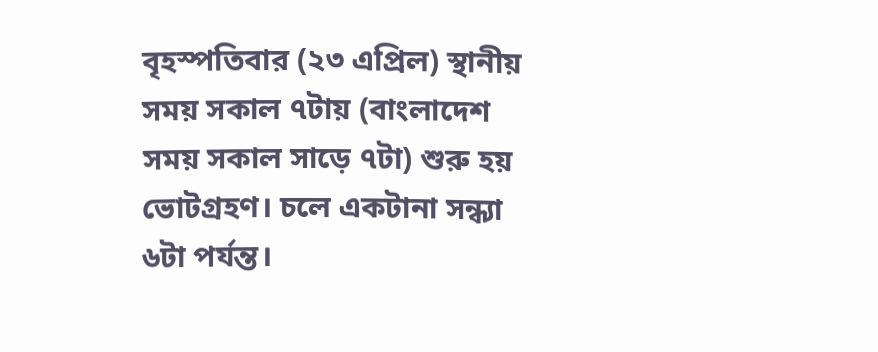বৃহস্পতিবার (২৩ এপ্রিল) স্থানীয় সময় সকাল ৭টায় (বাংলাদেশ সময় সকাল সাড়ে ৭টা) শুরু হয় ভোটগ্রহণ। চলে একটানা সন্ধ্যা ৬টা পর্যন্ত।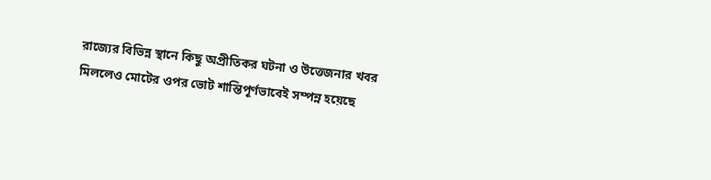রাজ্যের বিভিন্ন স্থানে কিছু অপ্রীতিকর ঘটনা ও উত্তেজনার খবর মিললেও মোটের ওপর ভোট শান্তিপূর্ণভাবেই সম্পন্ন হয়েছে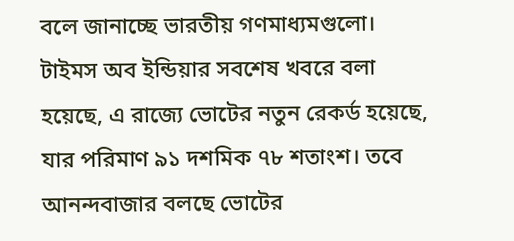বলে জানাচ্ছে ভারতীয় গণমাধ্যমগুলো।
টাইমস অব ইন্ডিয়ার সবশেষ খবরে বলা হয়েছে, এ রাজ্যে ভোটের নতুন রেকর্ড হয়েছে, যার পরিমাণ ৯১ দশমিক ৭৮ শতাংশ। তবে আনন্দবাজার বলছে ভোটের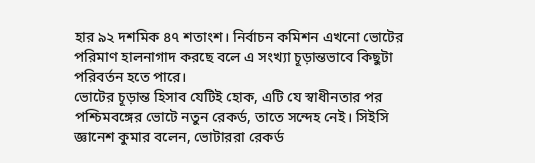হার ৯২ দশমিক ৪৭ শতাংশ। নির্বাচন কমিশন এখনো ভোটের পরিমাণ হালনাগাদ করছে বলে এ সংখ্যা চূড়ান্তভাবে কিছুটা পরিবর্তন হতে পারে।
ভোটের চূড়ান্ত হিসাব যেটিই হোক, এটি যে স্বাধীনতার পর পশ্চিমবঙ্গের ভোটে নতুন রেকর্ড, তাতে সন্দেহ নেই। সিইসি জ্ঞানেশ কুমার বলেন, ভোটাররা রেকর্ড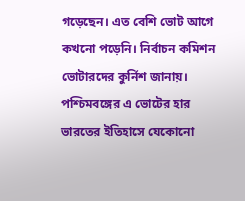গড়েছেন। এত বেশি ভোট আগে কখনো পড়েনি। নির্বাচন কমিশন ভোটারদের কুর্নিশ জানায়।
পশ্চিমবঙ্গের এ ভোটের হার ভারতের ইতিহাসে যেকোনো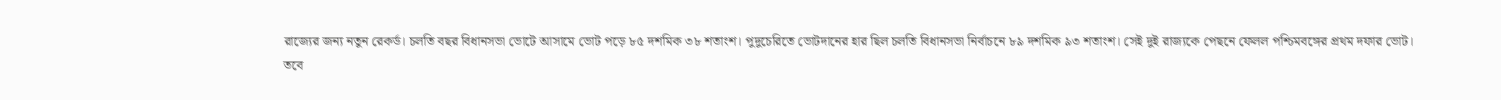রাজ্যের জন্য নতুন রেকর্ড। চলতি বছর বিধানসভা ভোটে আসামে ভোট পড়ে ৮৫ দশমিক ৩৮ শতাংশ। পুদুচেরিতে ভোটদানের হার ছিল চলতি বিধানসভা নির্বাচনে ৮৯ দশমিক ৯৩ শতাংশ। সেই দুই রাজ্যকে পেছনে ফেলল পশ্চিমবঙ্গের প্রথম দফার ভোট।
তবে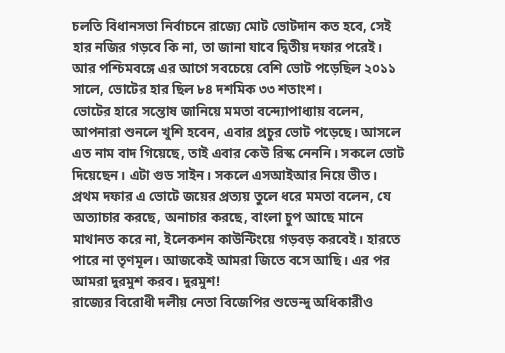চলতি বিধানসভা নির্বাচনে রাজ্যে মোট ভোটদান কত হবে, সেই হার নজির গড়বে কি না, তা জানা যাবে দ্বিতীয় দফার পরেই। আর পশ্চিমবঙ্গে এর আগে সবচেয়ে বেশি ভোট পড়েছিল ২০১১ সালে, ভোটের হার ছিল ৮৪ দশমিক ৩৩ শতাংশ।
ভোটের হারে সন্তোষ জানিয়ে মমতা বন্দ্যোপাধ্যায় বলেন, আপনারা শুনলে খুশি হবেন, এবার প্রচুর ভোট পড়েছে। আসলে এত নাম বাদ গিয়েছে, তাই এবার কেউ রিস্ক নেননি। সকলে ভোট দিয়েছেন। এটা গুড সাইন। সকলে এসআইআর নিয়ে ভীত।
প্রথম দফার এ ভোটে জয়ের প্রত্যয় তুলে ধরে মমতা বলেন, যে অত্যাচার করছে, অনাচার করছে, বাংলা চুপ আছে মানে মাথানত করে না, ইলেকশন কাউন্টিংয়ে গড়বড় করবেই। হারতে পারে না তৃণমূল। আজকেই আমরা জিতে বসে আছি। এর পর আমরা দুরমুশ করব। দুরমুশ!
রাজ্যের বিরোধী দলীয় নেতা বিজেপির শুভেন্দু অধিকারীও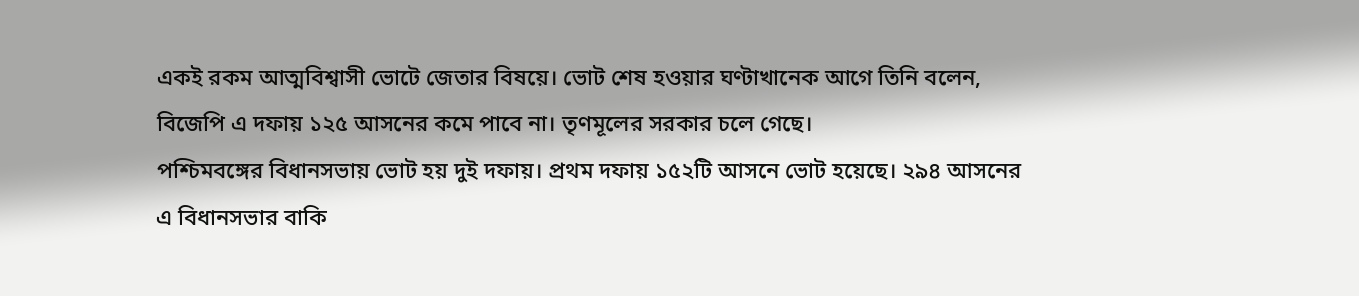একই রকম আত্মবিশ্বাসী ভোটে জেতার বিষয়ে। ভোট শেষ হওয়ার ঘণ্টাখানেক আগে তিনি বলেন, বিজেপি এ দফায় ১২৫ আসনের কমে পাবে না। তৃণমূলের সরকার চলে গেছে।
পশ্চিমবঙ্গের বিধানসভায় ভোট হয় দুই দফায়। প্রথম দফায় ১৫২টি আসনে ভোট হয়েছে। ২৯৪ আসনের এ বিধানসভার বাকি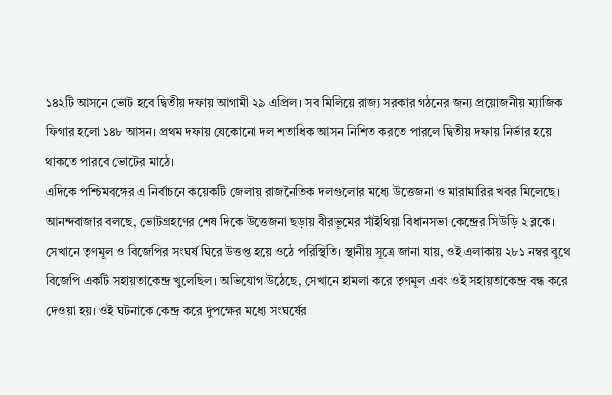১৪২টি আসনে ভোট হবে দ্বিতীয় দফায় আগামী ২৯ এপ্রিল। সব মিলিয়ে রাজ্য সরকার গঠনের জন্য প্রয়োজনীয় ম্যাজিক ফিগার হলো ১৪৮ আসন। প্রথম দফায় যেকোনো দল শতাধিক আসন নিশিত করতে পারলে দ্বিতীয় দফায় নির্ভার হয়ে থাকতে পারবে ভোটের মাঠে।
এদিকে পশ্চিমবঙ্গের এ নির্বাচনে কয়েকটি জেলায় রাজনৈতিক দলগুলোর মধ্যে উত্তেজনা ও মারামারির খবর মিলেছে। আনন্দবাজার বলছে, ভোটগ্রহণের শেষ দিকে উত্তেজনা ছড়ায় বীরভূমের সাঁইথিয়া বিধানসভা কেন্দ্রের সিউড়ি ২ ব্লকে। সেখানে তৃণমূল ও বিজেপির সংঘর্ষ ঘিরে উত্তপ্ত হয়ে ওঠে পরিস্থিতি। স্থানীয় সূত্রে জানা যায়, ওই এলাকায় ২৮১ নম্বর বুথে বিজেপি একটি সহায়তাকেন্দ্র খুলেছিল। অভিযোগ উঠেছে, সেখানে হামলা করে তৃণমূল এবং ওই সহায়তাকেন্দ্র বন্ধ করে দেওয়া হয়। ওই ঘটনাকে কেন্দ্র করে দুপক্ষের মধ্যে সংঘর্ষের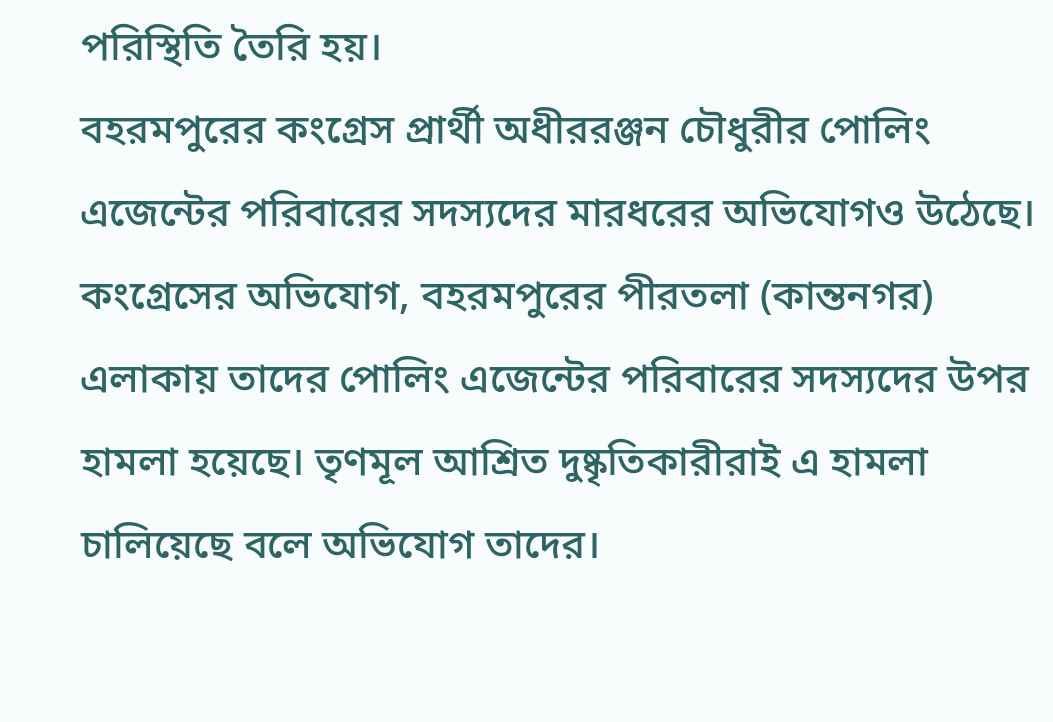পরিস্থিতি তৈরি হয়।
বহরমপুরের কংগ্রেস প্রার্থী অধীররঞ্জন চৌধুরীর পোলিং এজেন্টের পরিবারের সদস্যদের মারধরের অভিযোগও উঠেছে। কংগ্রেসের অভিযোগ, বহরমপুরের পীরতলা (কান্তনগর) এলাকায় তাদের পোলিং এজেন্টের পরিবারের সদস্যদের উপর হামলা হয়েছে। তৃণমূল আশ্রিত দুষ্কৃতিকারীরাই এ হামলা চালিয়েছে বলে অভিযোগ তাদের।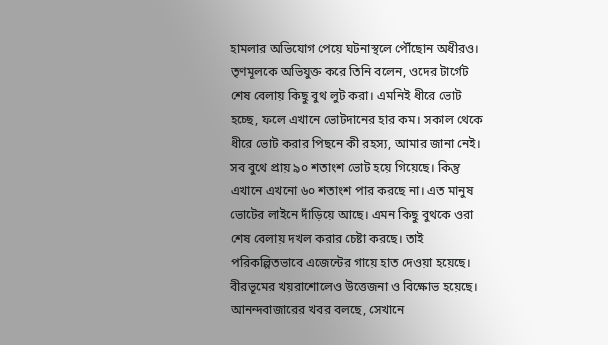হামলার অভিযোগ পেয়ে ঘটনাস্থলে পৌঁছোন অধীরও। তৃণমূলকে অভিযুক্ত করে তিনি বলেন, ওদের টার্গেট শেষ বেলায় কিছু বুথ লুট করা। এমনিই ধীরে ভোট হচ্ছে, ফলে এখানে ভোটদানের হার কম। সকাল থেকে ধীরে ভোট করার পিছনে কী রহস্য, আমার জানা নেই। সব বুথে প্রায় ৯০ শতাংশ ভোট হয়ে গিয়েছে। কিন্তু এখানে এখনো ৬০ শতাংশ পার করছে না। এত মানুষ ভোটের লাইনে দাঁড়িয়ে আছে। এমন কিছু বুথকে ওরা শেষ বেলায় দখল করার চেষ্টা করছে। তাই পরিকল্পিতভাবে এজেন্টের গায়ে হাত দেওয়া হয়েছে।
বীরভূমের খয়রাশোলেও উত্তেজনা ও বিক্ষোভ হয়েছে। আনন্দবাজারের খবর বলছে, সেখানে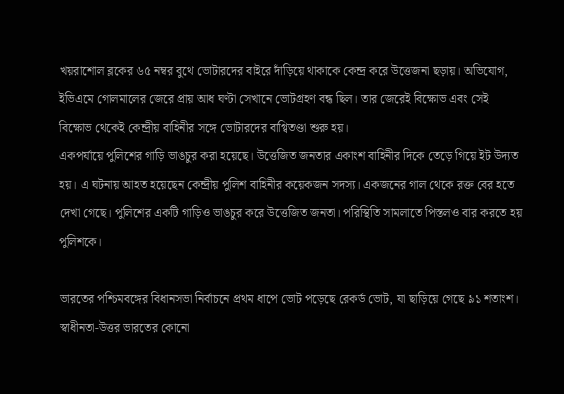খয়রাশোল ব্লকের ৬৫ নম্বর বুথে ভোটারদের বাইরে দাঁড়িয়ে থাকাকে কেন্দ্র করে উত্তেজনা ছড়ায়। অভিযোগ, ইভিএমে গোলমালের জেরে প্রায় আধ ঘণ্টা সেখানে ভোটগ্রহণ বন্ধ ছিল। তার জেরেই বিক্ষোভ এবং সেই বিক্ষোভ থেকেই কেন্দ্রীয় বাহিনীর সঙ্গে ভোটারদের বাগ্বিতণ্ডা শুরু হয়।
একপর্যায়ে পুলিশের গাড়ি ভাঙচুর করা হয়েছে। উত্তেজিত জনতার একাংশ বাহিনীর দিকে তেড়ে গিয়ে ইট উদ্যত হয়। এ ঘটনায় আহত হয়েছেন কেন্দ্রীয় পুলিশ বাহিনীর কয়েকজন সদস্য। একজনের গাল থেকে রক্ত বের হতে দেখা গেছে। পুলিশের একটি গাড়িও ভাঙচুর করে উত্তেজিত জনতা। পরিস্থিতি সামলাতে পিস্তলও বার করতে হয় পুলিশকে।

ভারতের পশ্চিমবঙ্গের বিধানসভা নির্বাচনে প্রথম ধাপে ভোট পড়েছে রেকর্ড ভোট, যা ছাড়িয়ে গেছে ৯১ শতাংশ। স্বাধীনতা-উত্তর ভারতের কোনো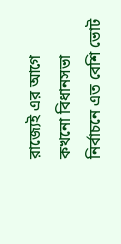রাজ্যেই এর আগে কখনো বিধানসভা নির্বাচনে এত বেশি ভোট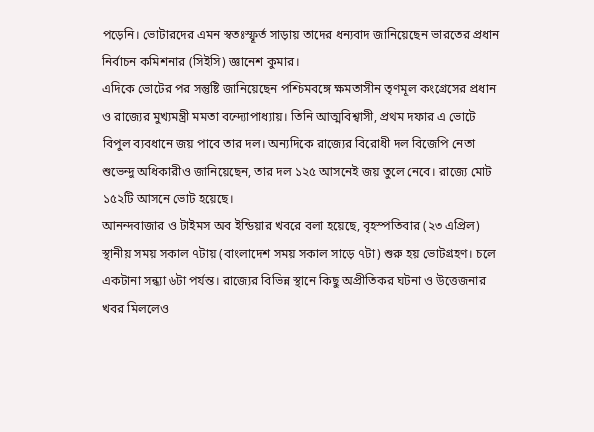পড়েনি। ভোটারদের এমন স্বতঃস্ফূর্ত সাড়ায় তাদের ধন্যবাদ জানিয়েছেন ভারতের প্রধান নির্বাচন কমিশনার (সিইসি) জ্ঞানেশ কুমার।
এদিকে ভোটের পর সন্তুষ্টি জানিয়েছেন পশ্চিমবঙ্গে ক্ষমতাসীন তৃণমূল কংগ্রেসের প্রধান ও রাজ্যের মুখ্যমন্ত্রী মমতা বন্দ্যোপাধ্যায়। তিনি আত্মবিশ্বাসী, প্রথম দফার এ ভোটে বিপুল ব্যবধানে জয় পাবে তার দল। অন্যদিকে রাজ্যের বিরোধী দল বিজেপি নেতা শুভেন্দু অধিকারীও জানিয়েছেন, তার দল ১২৫ আসনেই জয় তুলে নেবে। রাজ্যে মোট ১৫২টি আসনে ভোট হয়েছে।
আনন্দবাজার ও টাইমস অব ইন্ডিয়ার খবরে বলা হয়েছে, বৃহস্পতিবার (২৩ এপ্রিল) স্থানীয় সময় সকাল ৭টায় (বাংলাদেশ সময় সকাল সাড়ে ৭টা) শুরু হয় ভোটগ্রহণ। চলে একটানা সন্ধ্যা ৬টা পর্যন্ত। রাজ্যের বিভিন্ন স্থানে কিছু অপ্রীতিকর ঘটনা ও উত্তেজনার খবর মিললেও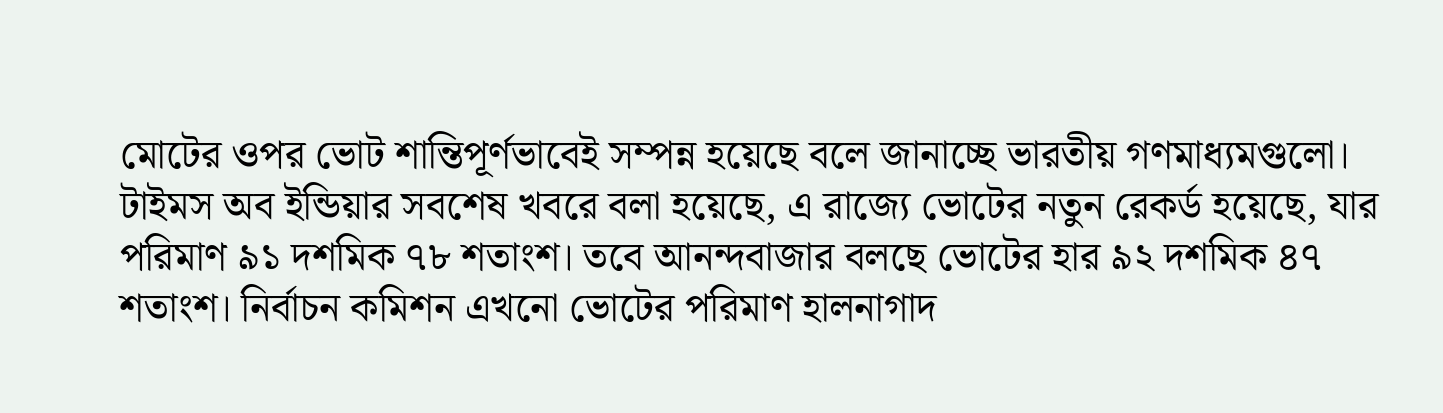মোটের ওপর ভোট শান্তিপূর্ণভাবেই সম্পন্ন হয়েছে বলে জানাচ্ছে ভারতীয় গণমাধ্যমগুলো।
টাইমস অব ইন্ডিয়ার সবশেষ খবরে বলা হয়েছে, এ রাজ্যে ভোটের নতুন রেকর্ড হয়েছে, যার পরিমাণ ৯১ দশমিক ৭৮ শতাংশ। তবে আনন্দবাজার বলছে ভোটের হার ৯২ দশমিক ৪৭ শতাংশ। নির্বাচন কমিশন এখনো ভোটের পরিমাণ হালনাগাদ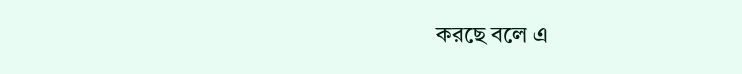করছে বলে এ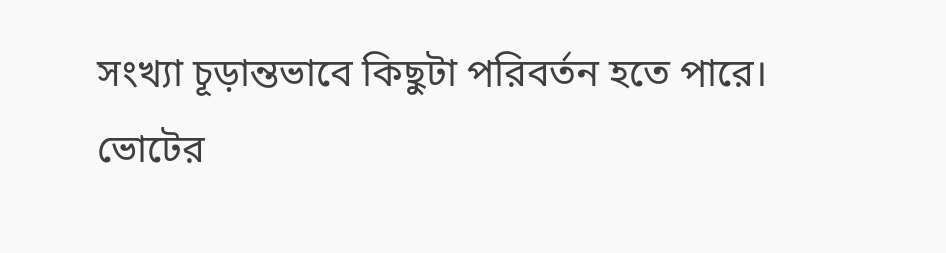সংখ্যা চূড়ান্তভাবে কিছুটা পরিবর্তন হতে পারে।
ভোটের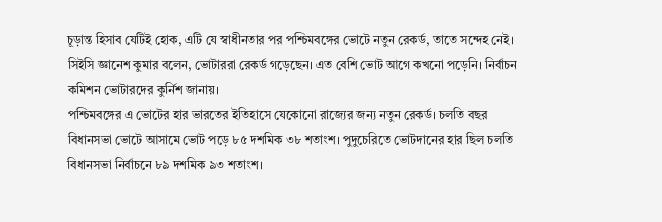চূড়ান্ত হিসাব যেটিই হোক, এটি যে স্বাধীনতার পর পশ্চিমবঙ্গের ভোটে নতুন রেকর্ড, তাতে সন্দেহ নেই। সিইসি জ্ঞানেশ কুমার বলেন, ভোটাররা রেকর্ড গড়েছেন। এত বেশি ভোট আগে কখনো পড়েনি। নির্বাচন কমিশন ভোটারদের কুর্নিশ জানায়।
পশ্চিমবঙ্গের এ ভোটের হার ভারতের ইতিহাসে যেকোনো রাজ্যের জন্য নতুন রেকর্ড। চলতি বছর বিধানসভা ভোটে আসামে ভোট পড়ে ৮৫ দশমিক ৩৮ শতাংশ। পুদুচেরিতে ভোটদানের হার ছিল চলতি বিধানসভা নির্বাচনে ৮৯ দশমিক ৯৩ শতাংশ।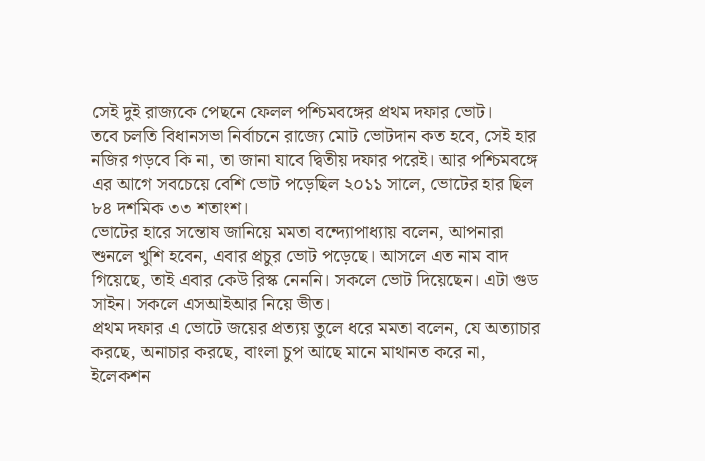সেই দুই রাজ্যকে পেছনে ফেলল পশ্চিমবঙ্গের প্রথম দফার ভোট।
তবে চলতি বিধানসভা নির্বাচনে রাজ্যে মোট ভোটদান কত হবে, সেই হার নজির গড়বে কি না, তা জানা যাবে দ্বিতীয় দফার পরেই। আর পশ্চিমবঙ্গে এর আগে সবচেয়ে বেশি ভোট পড়েছিল ২০১১ সালে, ভোটের হার ছিল ৮৪ দশমিক ৩৩ শতাংশ।
ভোটের হারে সন্তোষ জানিয়ে মমতা বন্দ্যোপাধ্যায় বলেন, আপনারা শুনলে খুশি হবেন, এবার প্রচুর ভোট পড়েছে। আসলে এত নাম বাদ গিয়েছে, তাই এবার কেউ রিস্ক নেননি। সকলে ভোট দিয়েছেন। এটা গুড সাইন। সকলে এসআইআর নিয়ে ভীত।
প্রথম দফার এ ভোটে জয়ের প্রত্যয় তুলে ধরে মমতা বলেন, যে অত্যাচার করছে, অনাচার করছে, বাংলা চুপ আছে মানে মাথানত করে না, ইলেকশন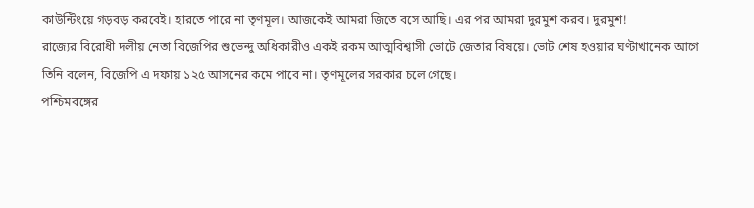কাউন্টিংয়ে গড়বড় করবেই। হারতে পারে না তৃণমূল। আজকেই আমরা জিতে বসে আছি। এর পর আমরা দুরমুশ করব। দুরমুশ!
রাজ্যের বিরোধী দলীয় নেতা বিজেপির শুভেন্দু অধিকারীও একই রকম আত্মবিশ্বাসী ভোটে জেতার বিষয়ে। ভোট শেষ হওয়ার ঘণ্টাখানেক আগে তিনি বলেন, বিজেপি এ দফায় ১২৫ আসনের কমে পাবে না। তৃণমূলের সরকার চলে গেছে।
পশ্চিমবঙ্গের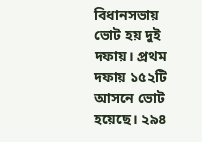বিধানসভায় ভোট হয় দুই দফায়। প্রথম দফায় ১৫২টি আসনে ভোট হয়েছে। ২৯৪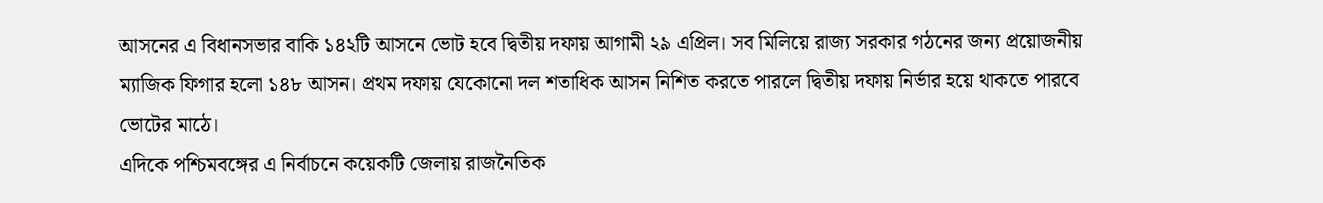আসনের এ বিধানসভার বাকি ১৪২টি আসনে ভোট হবে দ্বিতীয় দফায় আগামী ২৯ এপ্রিল। সব মিলিয়ে রাজ্য সরকার গঠনের জন্য প্রয়োজনীয় ম্যাজিক ফিগার হলো ১৪৮ আসন। প্রথম দফায় যেকোনো দল শতাধিক আসন নিশিত করতে পারলে দ্বিতীয় দফায় নির্ভার হয়ে থাকতে পারবে ভোটের মাঠে।
এদিকে পশ্চিমবঙ্গের এ নির্বাচনে কয়েকটি জেলায় রাজনৈতিক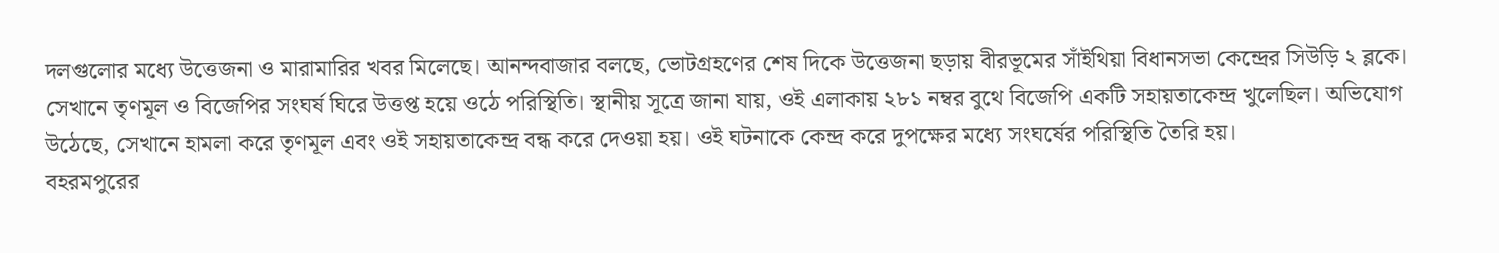দলগুলোর মধ্যে উত্তেজনা ও মারামারির খবর মিলেছে। আনন্দবাজার বলছে, ভোটগ্রহণের শেষ দিকে উত্তেজনা ছড়ায় বীরভূমের সাঁইথিয়া বিধানসভা কেন্দ্রের সিউড়ি ২ ব্লকে। সেখানে তৃণমূল ও বিজেপির সংঘর্ষ ঘিরে উত্তপ্ত হয়ে ওঠে পরিস্থিতি। স্থানীয় সূত্রে জানা যায়, ওই এলাকায় ২৮১ নম্বর বুথে বিজেপি একটি সহায়তাকেন্দ্র খুলেছিল। অভিযোগ উঠেছে, সেখানে হামলা করে তৃণমূল এবং ওই সহায়তাকেন্দ্র বন্ধ করে দেওয়া হয়। ওই ঘটনাকে কেন্দ্র করে দুপক্ষের মধ্যে সংঘর্ষের পরিস্থিতি তৈরি হয়।
বহরমপুরের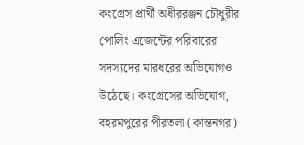কংগ্রেস প্রার্থী অধীররঞ্জন চৌধুরীর পোলিং এজেন্টের পরিবারের সদস্যদের মারধরের অভিযোগও উঠেছে। কংগ্রেসের অভিযোগ, বহরমপুরের পীরতলা (কান্তনগর)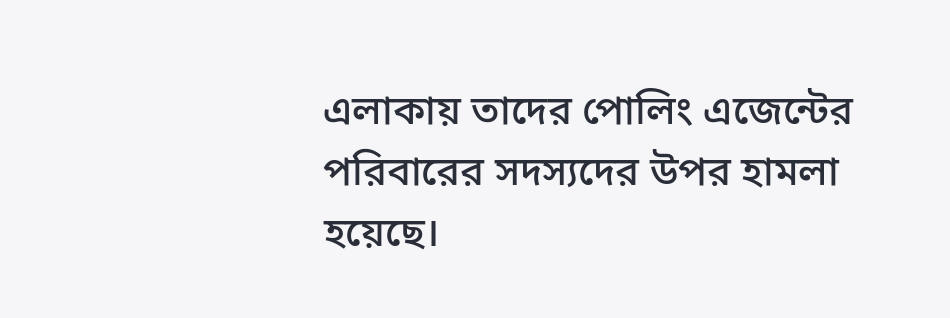এলাকায় তাদের পোলিং এজেন্টের পরিবারের সদস্যদের উপর হামলা হয়েছে।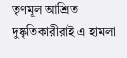তৃণমূল আশ্রিত দুষ্কৃতিকারীরাই এ হামলা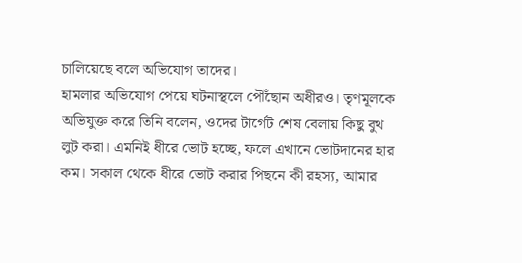চালিয়েছে বলে অভিযোগ তাদের।
হামলার অভিযোগ পেয়ে ঘটনাস্থলে পৌঁছোন অধীরও। তৃণমূলকে অভিযুক্ত করে তিনি বলেন, ওদের টার্গেট শেষ বেলায় কিছু বুথ লুট করা। এমনিই ধীরে ভোট হচ্ছে, ফলে এখানে ভোটদানের হার কম। সকাল থেকে ধীরে ভোট করার পিছনে কী রহস্য, আমার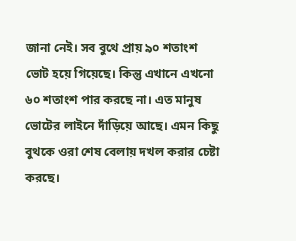জানা নেই। সব বুথে প্রায় ৯০ শতাংশ ভোট হয়ে গিয়েছে। কিন্তু এখানে এখনো ৬০ শতাংশ পার করছে না। এত মানুষ ভোটের লাইনে দাঁড়িয়ে আছে। এমন কিছু বুথকে ওরা শেষ বেলায় দখল করার চেষ্টা করছে।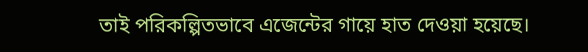তাই পরিকল্পিতভাবে এজেন্টের গায়ে হাত দেওয়া হয়েছে।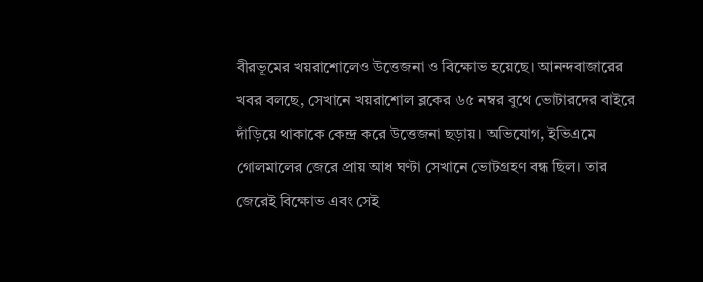বীরভূমের খয়রাশোলেও উত্তেজনা ও বিক্ষোভ হয়েছে। আনন্দবাজারের খবর বলছে, সেখানে খয়রাশোল ব্লকের ৬৫ নম্বর বুথে ভোটারদের বাইরে দাঁড়িয়ে থাকাকে কেন্দ্র করে উত্তেজনা ছড়ায়। অভিযোগ, ইভিএমে গোলমালের জেরে প্রায় আধ ঘণ্টা সেখানে ভোটগ্রহণ বন্ধ ছিল। তার জেরেই বিক্ষোভ এবং সেই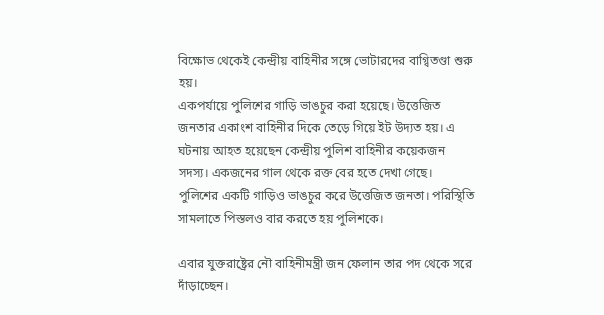বিক্ষোভ থেকেই কেন্দ্রীয় বাহিনীর সঙ্গে ভোটারদের বাগ্বিতণ্ডা শুরু হয়।
একপর্যায়ে পুলিশের গাড়ি ভাঙচুর করা হয়েছে। উত্তেজিত জনতার একাংশ বাহিনীর দিকে তেড়ে গিয়ে ইট উদ্যত হয়। এ ঘটনায় আহত হয়েছেন কেন্দ্রীয় পুলিশ বাহিনীর কয়েকজন সদস্য। একজনের গাল থেকে রক্ত বের হতে দেখা গেছে। পুলিশের একটি গাড়িও ভাঙচুর করে উত্তেজিত জনতা। পরিস্থিতি সামলাতে পিস্তলও বার করতে হয় পুলিশকে।

এবার যুক্তরাষ্ট্রের নৌ বাহিনীমন্ত্রী জন ফেলান তার পদ থেকে সরে দাঁড়াচ্ছেন।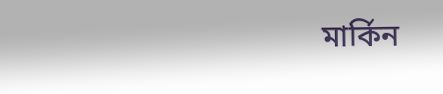মার্কিন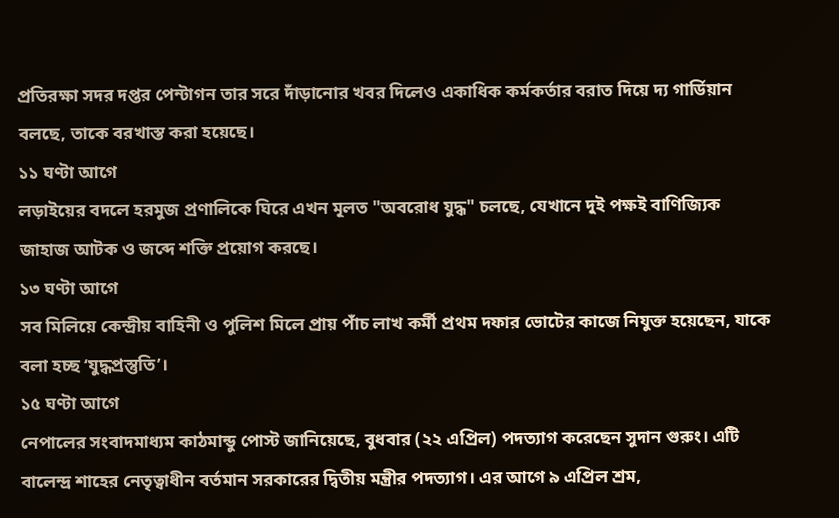প্রতিরক্ষা সদর দপ্তর পেন্টাগন তার সরে দাঁড়ানোর খবর দিলেও একাধিক কর্মকর্তার বরাত দিয়ে দ্য গার্ডিয়ান বলছে, তাকে বরখাস্ত করা হয়েছে।
১১ ঘণ্টা আগে
লড়াইয়ের বদলে হরমুজ প্রণালিকে ঘিরে এখন মূলত "অবরোধ যুদ্ধ" চলছে, যেখানে দুই পক্ষই বাণিজ্যিক জাহাজ আটক ও জব্দে শক্তি প্রয়োগ করছে।
১৩ ঘণ্টা আগে
সব মিলিয়ে কেন্দ্রীয় বাহিনী ও পুলিশ মিলে প্রায় পাঁচ লাখ কর্মী প্রথম দফার ভোটের কাজে নিযুক্ত হয়েছেন, যাকে বলা হচ্ছ ‘যুদ্ধপ্রস্তুতি’।
১৫ ঘণ্টা আগে
নেপালের সংবাদমাধ্যম কাঠমান্ডু পোস্ট জানিয়েছে, বুধবার (২২ এপ্রিল) পদত্যাগ করেছেন সুদান গুরুং। এটি বালেন্দ্র শাহের নেতৃত্বাধীন বর্তমান সরকারের দ্বিতীয় মন্ত্রীর পদত্যাগ। এর আগে ৯ এপ্রিল শ্রম,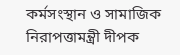কর্মসংস্থান ও সামাজিক নিরাপত্তামন্ত্রী দীপক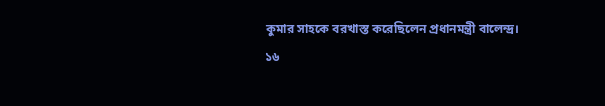কুমার সাহকে বরখাস্ত করেছিলেন প্রধানমন্ত্রী বালেন্দ্র।
১৬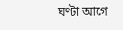ঘণ্টা আগে